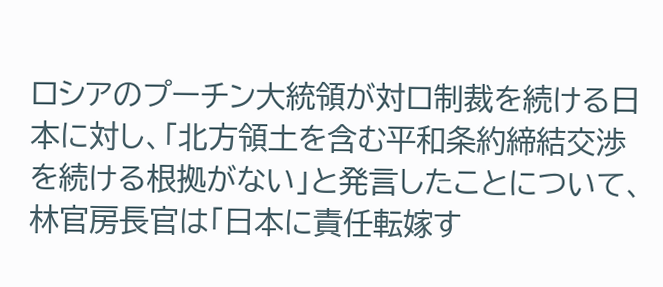ロシアのプーチン大統領が対ロ制裁を続ける日本に対し、「北方領土を含む平和条約締結交渉を続ける根拠がない」と発言したことについて、林官房長官は「日本に責任転嫁す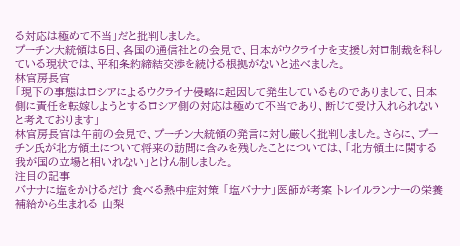る対応は極めて不当」だと批判しました。
プーチン大統領は5日、各国の通信社との会見で、日本がウクライナを支援し対ロ制裁を科している現状では、平和条約締結交渉を続ける根拠がないと述べました。
林官房長官
「現下の事態はロシアによるウクライナ侵略に起因して発生しているものでありまして、日本側に責任を転嫁しようとするロシア側の対応は極めて不当であり、断じて受け入れられないと考えております」
林官房長官は午前の会見で、プーチン大統領の発言に対し厳しく批判しました。さらに、プーチン氏が北方領土について将来の訪問に含みを残したことについては、「北方領土に関する我が国の立場と相いれない」とけん制しました。
注目の記事
バナナに塩をかけるだけ 食べる熱中症対策 「塩バナナ」医師が考案 トレイルランナーの栄養補給から生まれる 山梨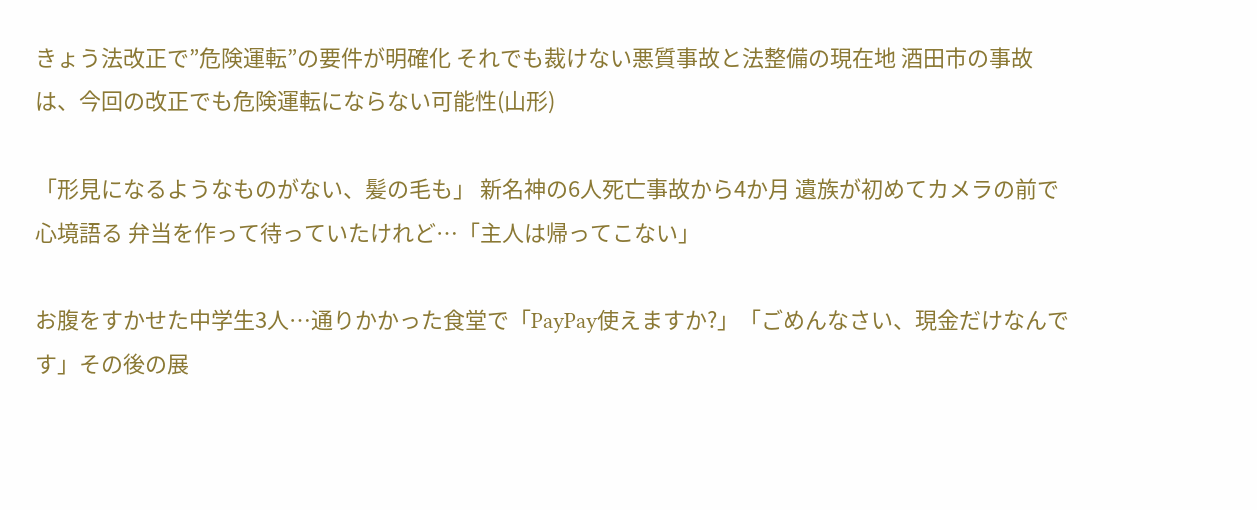きょう法改正で”危険運転”の要件が明確化 それでも裁けない悪質事故と法整備の現在地 酒田市の事故は、今回の改正でも危険運転にならない可能性(山形)

「形見になるようなものがない、髪の毛も」 新名神の6人死亡事故から4か月 遺族が初めてカメラの前で心境語る 弁当を作って待っていたけれど…「主人は帰ってこない」

お腹をすかせた中学生3人…通りかかった食堂で「PayPay使えますか?」「ごめんなさい、現金だけなんです」その後の展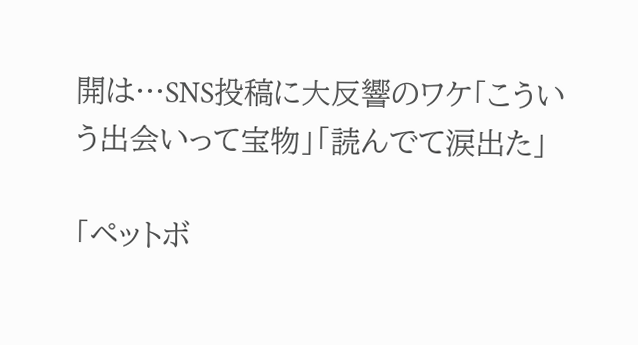開は…SNS投稿に大反響のワケ「こういう出会いって宝物」「読んでて涙出た」

「ペットボ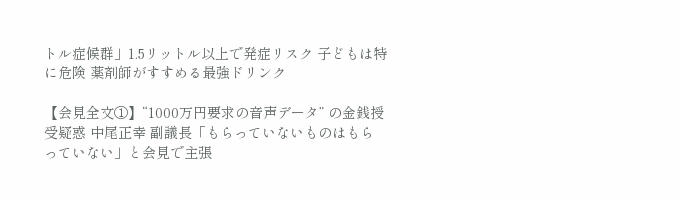トル症候群」1.5リットル以上で発症リスク 子どもは特に危険 薬剤師がすすめる最強ドリンク

【会見全文①】“1000万円要求の音声データ” の金銭授受疑惑 中尾正幸 副議長「もらっていないものはもらっていない」と会見で主張